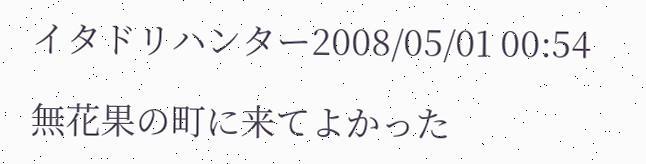イタドリハンター2008/05/01 00:54

無花果の町に来てよかった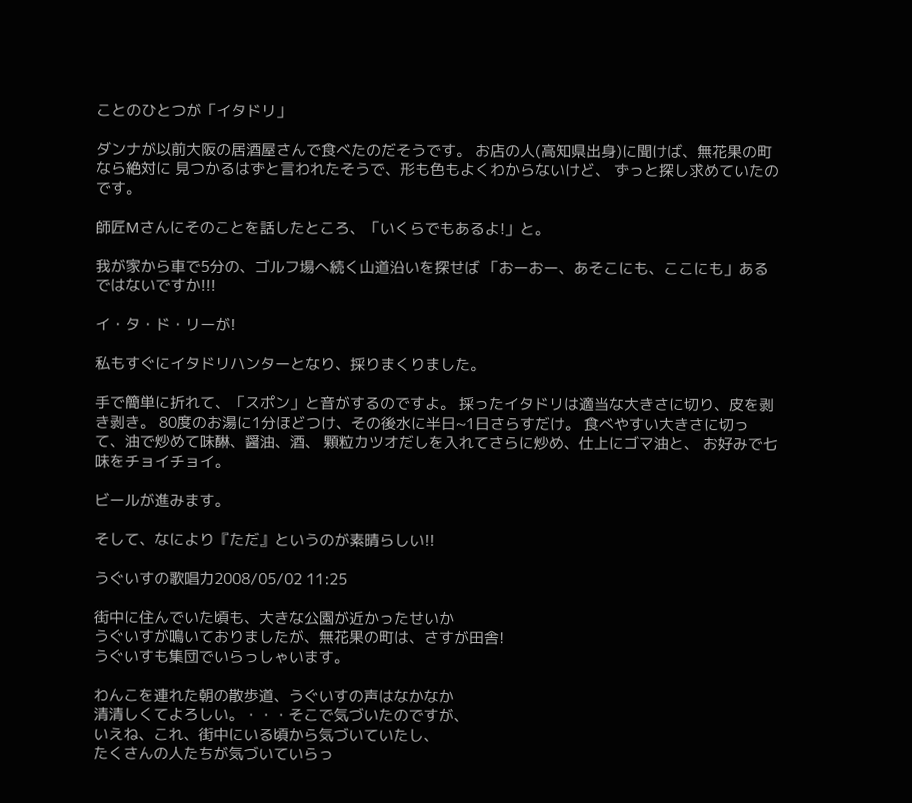ことのひとつが「イタドリ」

ダンナが以前大阪の居酒屋さんで食べたのだそうです。 お店の人(高知県出身)に聞けば、無花果の町なら絶対に 見つかるはずと言われたそうで、形も色もよくわからないけど、 ずっと探し求めていたのです。

師匠Mさんにそのことを話したところ、「いくらでもあるよ!」と。

我が家から車で5分の、ゴルフ場へ続く山道沿いを探せば 「おーおー、あそこにも、ここにも」あるではないですか!!!

イ・タ・ド・リーが!

私もすぐにイタドリハンターとなり、採りまくりました。

手で簡単に折れて、「スポン」と音がするのですよ。 採ったイタドリは適当な大きさに切り、皮を剥き剥き。 80度のお湯に1分ほどつけ、その後水に半日~1日さらすだけ。 食べやすい大きさに切って、油で炒めて味醂、醤油、酒、 顆粒カツオだしを入れてさらに炒め、仕上にゴマ油と、 お好みで七味をチョイチョイ。

ビールが進みます。

そして、なにより『ただ』というのが素晴らしい!!

うぐいすの歌唱力2008/05/02 11:25

街中に住んでいた頃も、大きな公園が近かったせいか
うぐいすが鳴いておりましたが、無花果の町は、さすが田舎!
うぐいすも集団でいらっしゃいます。

わんこを連れた朝の散歩道、うぐいすの声はなかなか
清清しくてよろしい。・・・そこで気づいたのですが、
いえね、これ、街中にいる頃から気づいていたし、
たくさんの人たちが気づいていらっ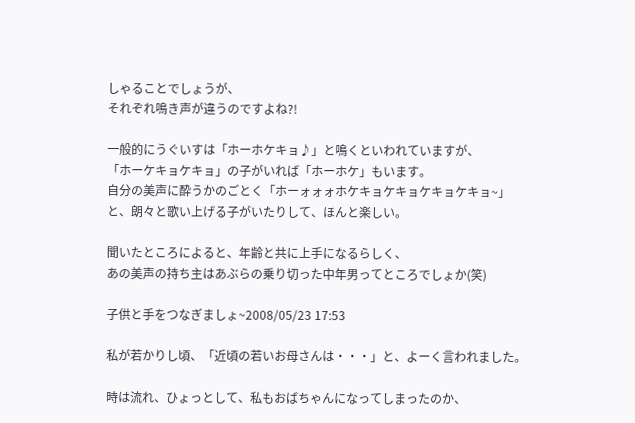しゃることでしょうが、
それぞれ鳴き声が違うのですよね?!

一般的にうぐいすは「ホーホケキョ♪」と鳴くといわれていますが、
「ホーケキョケキョ」の子がいれば「ホーホケ」もいます。
自分の美声に酔うかのごとく「ホーォォォホケキョケキョケキョケキョ~」
と、朗々と歌い上げる子がいたりして、ほんと楽しい。

聞いたところによると、年齢と共に上手になるらしく、
あの美声の持ち主はあぶらの乗り切った中年男ってところでしょか(笑)

子供と手をつなぎましょ~2008/05/23 17:53

私が若かりし頃、「近頃の若いお母さんは・・・」と、よーく言われました。

時は流れ、ひょっとして、私もおばちゃんになってしまったのか、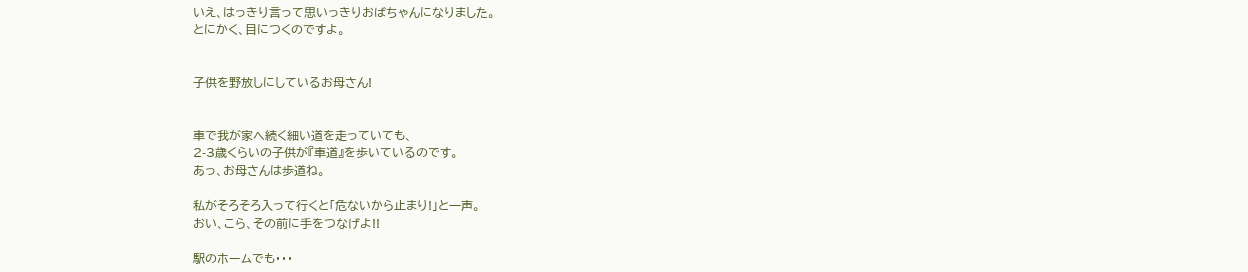いえ、はっきり言って思いっきりおばちゃんになりました。
とにかく、目につくのですよ。


子供を野放しにしているお母さん!


車で我が家へ続く細い道を走っていても、
2-3歳くらいの子供が『車道』を歩いているのです。
あっ、お母さんは歩道ね。

私がそろそろ入って行くと「危ないから止まり!」と一声。
おい、こら、その前に手をつなげよ!!

駅のホームでも・・・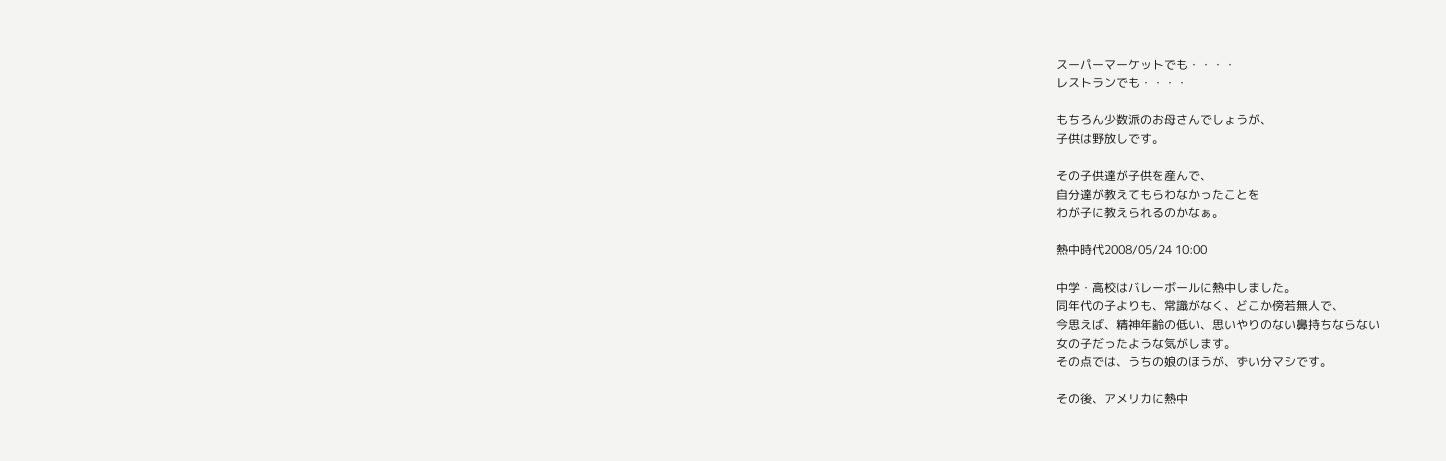スーパーマーケットでも・・・・
レストランでも・・・・

もちろん少数派のお母さんでしょうが、
子供は野放しです。

その子供達が子供を産んで、
自分達が教えてもらわなかったことを
わが子に教えられるのかなぁ。

熱中時代2008/05/24 10:00

中学・高校はバレーボールに熱中しました。
同年代の子よりも、常識がなく、どこか傍若無人で、
今思えば、精神年齢の低い、思いやりのない鼻持ちならない
女の子だったような気がします。
その点では、うちの娘のほうが、ずい分マシです。

その後、アメリカに熱中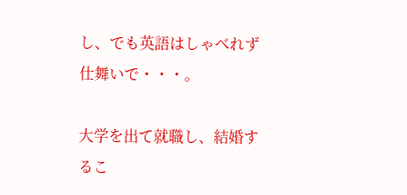し、でも英語はしゃべれず仕舞いで・・・。

大学を出て就職し、結婚するこ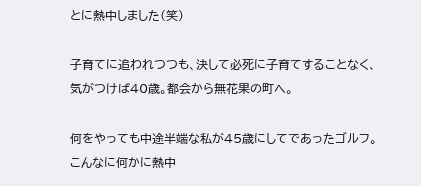とに熱中しました(笑)

子育てに追われつつも、決して必死に子育てすることなく、
気がつけば40歳。都会から無花果の町へ。

何をやっても中途半端な私が45歳にしてであったゴルフ。
こんなに何かに熱中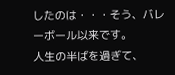したのは・・・そう、バレーボール以来です。
人生の半ばを過ぎて、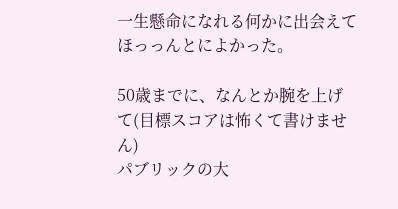一生懸命になれる何かに出会えて
ほっっんとによかった。

50歳までに、なんとか腕を上げて(目標スコアは怖くて書けません)
パブリックの大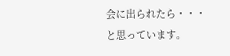会に出られたら・・・と思っています。